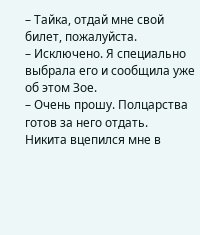– Тайка, отдай мне свой билет, пожалуйста.
– Исключено. Я специально выбрала его и сообщила уже об этом Зое.
– Очень прошу. Полцарства готов за него отдать.
Никита вцепился мне в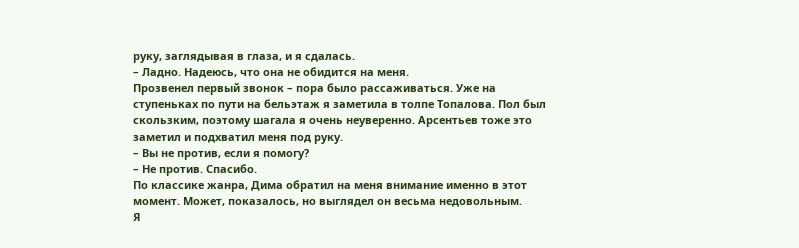руку, заглядывая в глаза, и я сдалась.
– Ладно. Надеюсь, что она не обидится на меня.
Прозвенел первый звонок – пора было рассаживаться. Уже на
ступеньках по пути на бельэтаж я заметила в толпе Топалова. Пол был
скользким, поэтому шагала я очень неуверенно. Арсентьев тоже это
заметил и подхватил меня под руку.
– Вы не против, если я помогу?
– Не против. Спасибо.
По классике жанра, Дима обратил на меня внимание именно в этот
момент. Может, показалось, но выглядел он весьма недовольным.
Я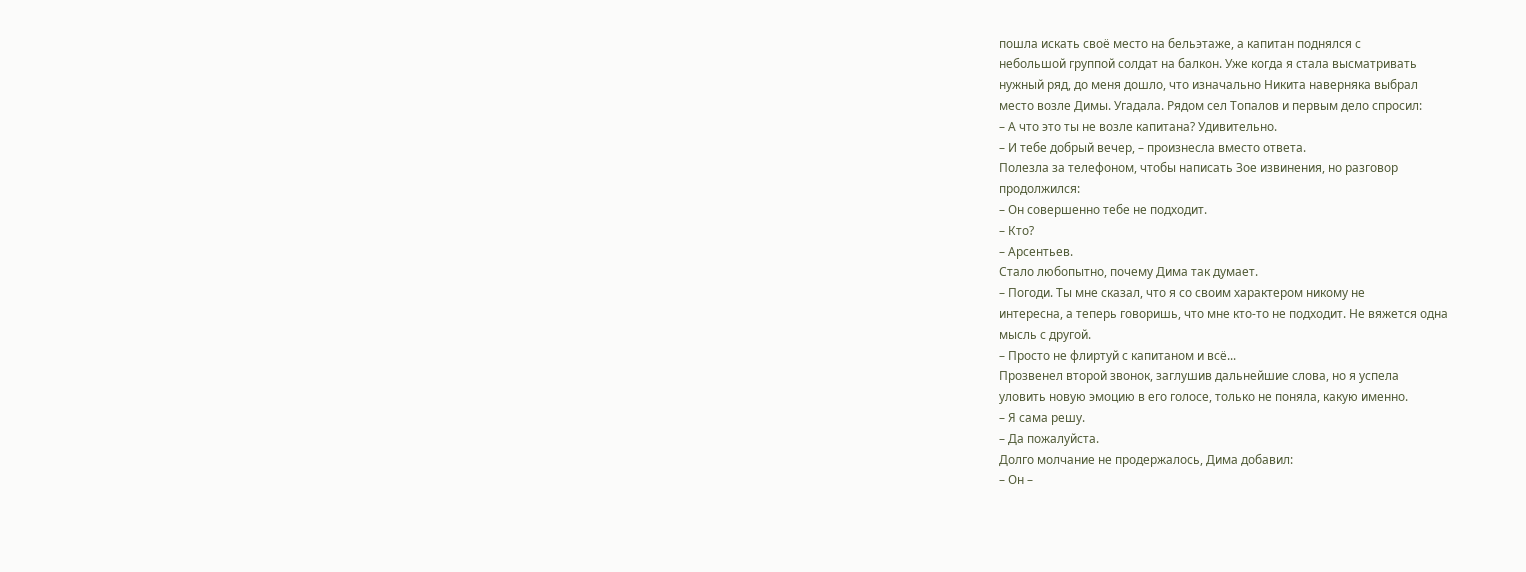пошла искать своё место на бельэтаже, а капитан поднялся с
небольшой группой солдат на балкон. Уже когда я стала высматривать
нужный ряд, до меня дошло, что изначально Никита наверняка выбрал
место возле Димы. Угадала. Рядом сел Топалов и первым дело спросил:
– А что это ты не возле капитана? Удивительно.
– И тебе добрый вечер, – произнесла вместо ответа.
Полезла за телефоном, чтобы написать Зое извинения, но разговор
продолжился:
– Он совершенно тебе не подходит.
– Кто?
– Арсентьев.
Стало любопытно, почему Дима так думает.
– Погоди. Ты мне сказал, что я со своим характером никому не
интересна, а теперь говоришь, что мне кто-то не подходит. Не вяжется одна
мысль с другой.
– Просто не флиртуй с капитаном и всё...
Прозвенел второй звонок, заглушив дальнейшие слова, но я успела
уловить новую эмоцию в его голосе, только не поняла, какую именно.
– Я сама решу.
– Да пожалуйста.
Долго молчание не продержалось, Дима добавил:
– Он –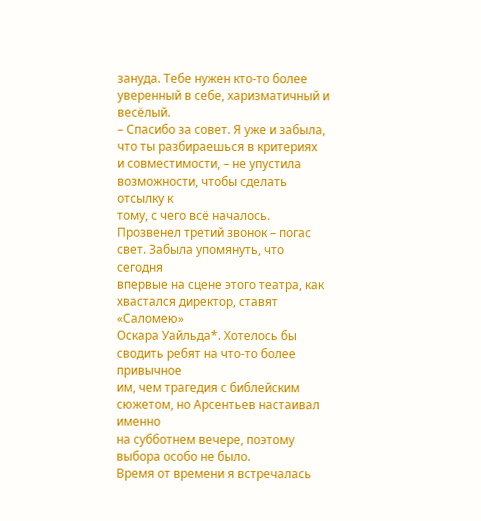зануда. Тебе нужен кто-то более уверенный в себе, харизматичный и весёлый.
– Спасибо за совет. Я уже и забыла, что ты разбираешься в критериях
и совместимости, – не упустила возможности, чтобы сделать отсылку к
тому, с чего всё началось.
Прозвенел третий звонок – погас свет. Забыла упомянуть, что сегодня
впервые на сцене этого театра, как хвастался директор, ставят «Саломею»
Оскара Уайльда*. Хотелось бы сводить ребят на что-то более привычное
им, чем трагедия с библейским сюжетом, но Арсентьев настаивал именно
на субботнем вечере, поэтому выбора особо не было.
Время от времени я встречалась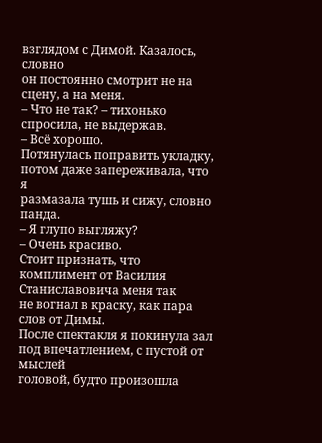взглядом с Димой. Казалось, словно
он постоянно смотрит не на сцену, а на меня.
– Что не так? – тихонько спросила, не выдержав.
– Всё хорошо.
Потянулась поправить укладку, потом даже запереживала, что я
размазала тушь и сижу, словно панда.
– Я глупо выгляжу?
– Очень красиво.
Стоит признать, что комплимент от Василия Станиславовича меня так
не вогнал в краску, как пара слов от Димы.
После спектакля я покинула зал под впечатлением, с пустой от мыслей
головой, будто произошла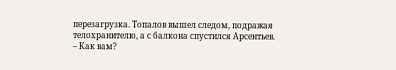перезагрузка. Топалов вышел следом, подражая
телохранителю, а с балкона спустился Арсентьев.
– Как вам?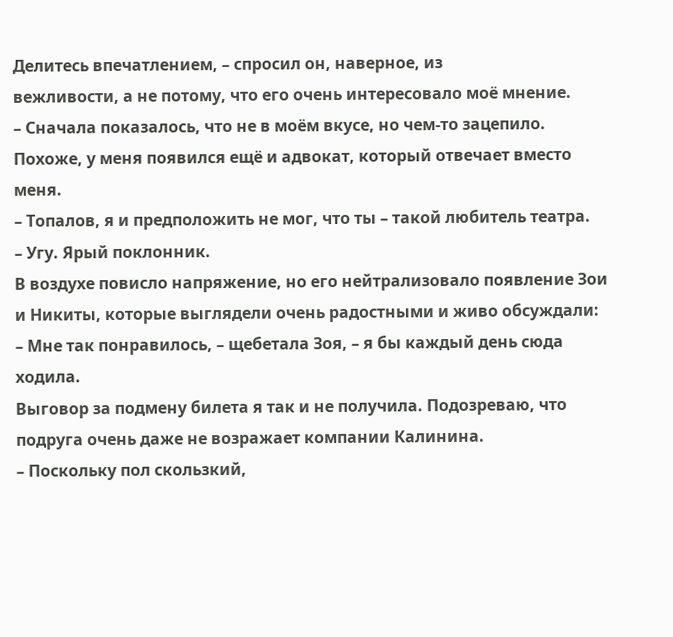Делитесь впечатлением, – спросил он, наверное, из
вежливости, а не потому, что его очень интересовало моё мнение.
– Сначала показалось, что не в моём вкусе, но чем-то зацепило.
Похоже, у меня появился ещё и адвокат, который отвечает вместо
меня.
– Топалов, я и предположить не мог, что ты – такой любитель театра.
– Угу. Ярый поклонник.
В воздухе повисло напряжение, но его нейтрализовало появление Зои
и Никиты, которые выглядели очень радостными и живо обсуждали:
– Мне так понравилось, – щебетала Зоя, – я бы каждый день сюда
ходила.
Выговор за подмену билета я так и не получила. Подозреваю, что
подруга очень даже не возражает компании Калинина.
– Поскольку пол скользкий,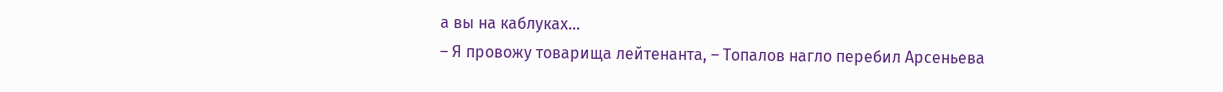а вы на каблуках…
– Я провожу товарища лейтенанта, – Топалов нагло перебил Арсеньева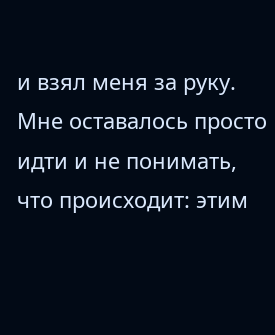и взял меня за руку.
Мне оставалось просто идти и не понимать, что происходит: этим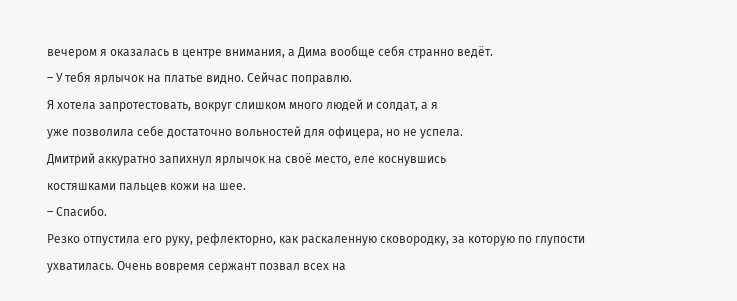вечером я оказалась в центре внимания, а Дима вообще себя странно ведёт.
– У тебя ярлычок на платье видно. Сейчас поправлю.
Я хотела запротестовать, вокруг слишком много людей и солдат, а я
уже позволила себе достаточно вольностей для офицера, но не успела.
Дмитрий аккуратно запихнул ярлычок на своё место, еле коснувшись
костяшками пальцев кожи на шее.
– Спасибо.
Резко отпустила его руку, рефлекторно, как раскаленную сковородку, за которую по глупости ухватилась. Очень вовремя сержант позвал всех на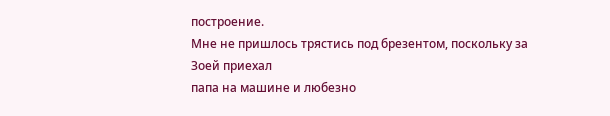построение.
Мне не пришлось трястись под брезентом, поскольку за Зоей приехал
папа на машине и любезно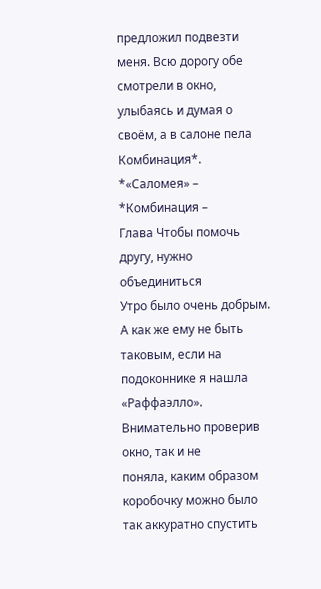предложил подвезти меня. Всю дорогу обе
смотрели в окно, улыбаясь и думая о своём, а в салоне пела Комбинация*.
*«Саломея» –
*Комбинация –
Глава Чтобы помочь другу, нужно объединиться
Утро было очень добрым. А как же ему не быть таковым, если на
подоконнике я нашла «Раффаэлло». Внимательно проверив окно, так и не
поняла, каким образом коробочку можно было так аккуратно спустить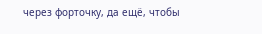через форточку, да ещё, чтобы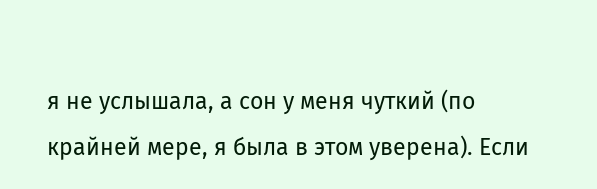я не услышала, а сон у меня чуткий (по
крайней мере, я была в этом уверена). Если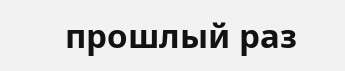прошлый раз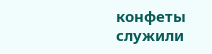конфеты служили